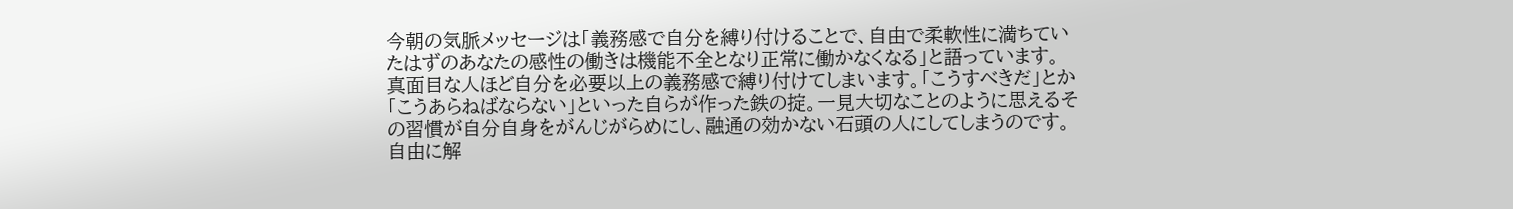今朝の気脈メッセージは「義務感で自分を縛り付けることで、自由で柔軟性に満ちていたはずのあなたの感性の働きは機能不全となり正常に働かなくなる」と語っています。
真面目な人ほど自分を必要以上の義務感で縛り付けてしまいます。「こうすべきだ」とか「こうあらねばならない」といった自らが作った鉄の掟。一見大切なことのように思えるその習慣が自分自身をがんじがらめにし、融通の効かない石頭の人にしてしまうのです。
自由に解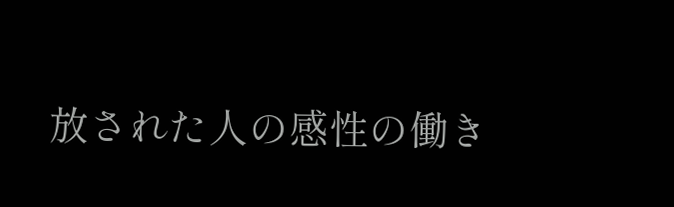放された人の感性の働き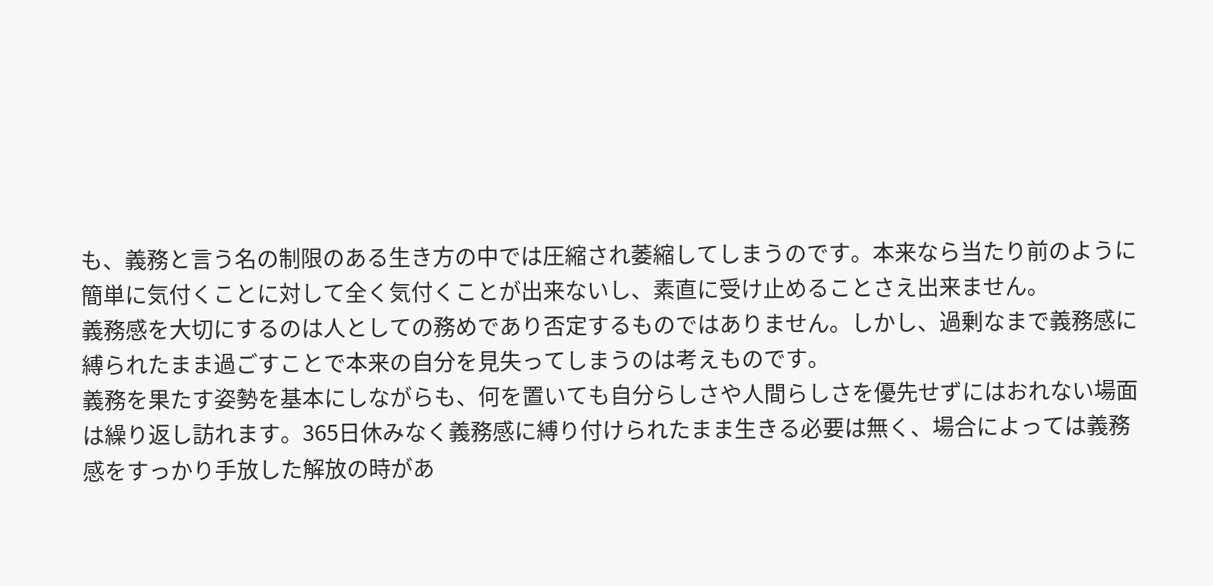も、義務と言う名の制限のある生き方の中では圧縮され萎縮してしまうのです。本来なら当たり前のように簡単に気付くことに対して全く気付くことが出来ないし、素直に受け止めることさえ出来ません。
義務感を大切にするのは人としての務めであり否定するものではありません。しかし、過剰なまで義務感に縛られたまま過ごすことで本来の自分を見失ってしまうのは考えものです。
義務を果たす姿勢を基本にしながらも、何を置いても自分らしさや人間らしさを優先せずにはおれない場面は繰り返し訪れます。365日休みなく義務感に縛り付けられたまま生きる必要は無く、場合によっては義務感をすっかり手放した解放の時があ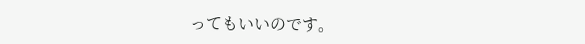ってもいいのです。